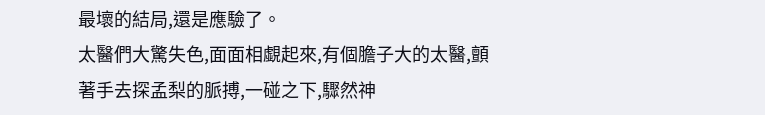最壞的結局,還是應驗了。
太醫們大驚失色,面面相覷起來,有個膽子大的太醫,顫著手去探孟梨的脈搏,一碰之下,驟然神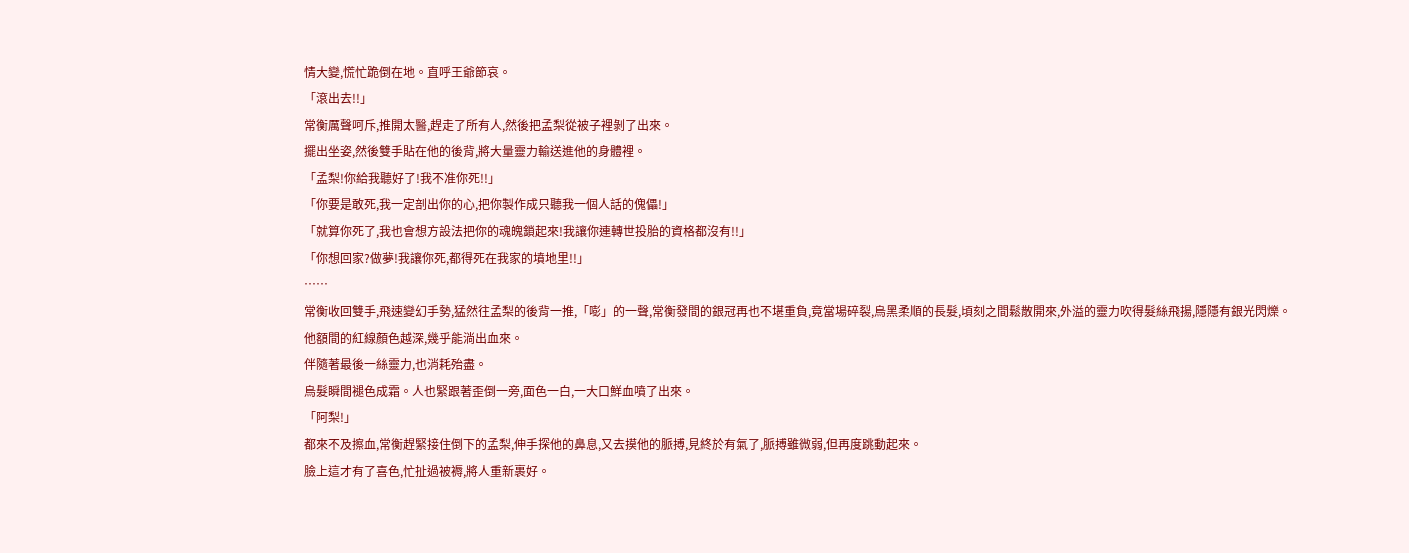情大變,慌忙跪倒在地。直呼王爺節哀。
「滾出去!!」
常衡厲聲呵斥,推開太醫,趕走了所有人,然後把孟梨從被子裡剝了出來。
擺出坐姿,然後雙手貼在他的後背,將大量靈力輸送進他的身體裡。
「孟梨!你給我聽好了!我不准你死!!」
「你要是敢死,我一定剖出你的心,把你製作成只聽我一個人話的傀儡!」
「就算你死了,我也會想方設法把你的魂魄鎖起來!我讓你連轉世投胎的資格都沒有!!」
「你想回家?做夢!我讓你死,都得死在我家的墳地里!!」
……
常衡收回雙手,飛速變幻手勢,猛然往孟梨的後背一推,「嘭」的一聲,常衡發間的銀冠再也不堪重負,竟當場碎裂,烏黑柔順的長髮,頃刻之間鬆散開來,外溢的靈力吹得髮絲飛揚,隱隱有銀光閃爍。
他額間的紅線顏色越深,幾乎能淌出血來。
伴隨著最後一絲靈力,也消耗殆盡。
烏髮瞬間褪色成霜。人也緊跟著歪倒一旁,面色一白,一大口鮮血噴了出來。
「阿梨!」
都來不及擦血,常衡趕緊接住倒下的孟梨,伸手探他的鼻息,又去摸他的脈搏,見終於有氣了,脈搏雖微弱,但再度跳動起來。
臉上這才有了喜色,忙扯過被褥,將人重新裹好。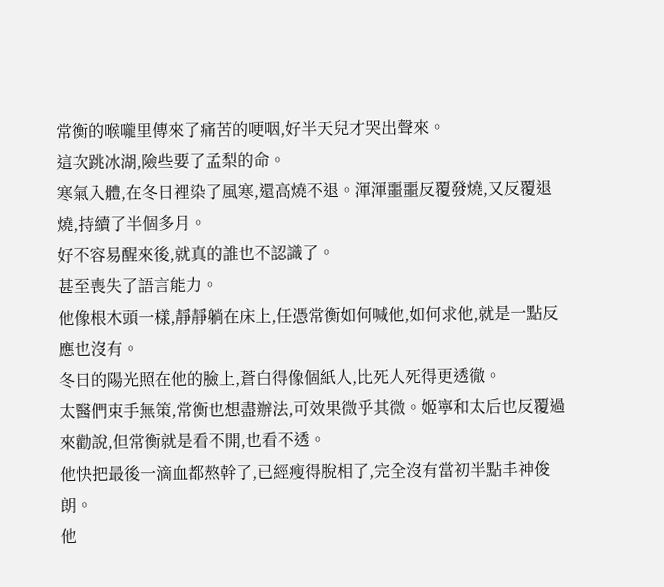常衡的喉嚨里傳來了痛苦的哽咽,好半天兒才哭出聲來。
這次跳冰湖,險些要了孟梨的命。
寒氣入體,在冬日裡染了風寒,還高燒不退。渾渾噩噩反覆發燒,又反覆退燒,持續了半個多月。
好不容易醒來後,就真的誰也不認識了。
甚至喪失了語言能力。
他像根木頭一樣,靜靜躺在床上,任憑常衡如何喊他,如何求他,就是一點反應也沒有。
冬日的陽光照在他的臉上,蒼白得像個紙人,比死人死得更透徹。
太醫們束手無策,常衡也想盡辦法,可效果微乎其微。姬寧和太后也反覆過來勸說,但常衡就是看不開,也看不透。
他快把最後一滴血都熬幹了,已經瘦得脫相了,完全沒有當初半點丰神俊朗。
他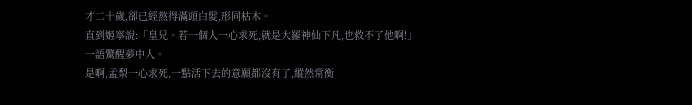才二十歲,卻已經熬得滿頭白髮,形同枯木。
直到姬寧說:「皇兄。若一個人一心求死,就是大羅神仙下凡,也救不了他啊!」
一語驚醒夢中人。
是啊,孟梨一心求死,一點活下去的意願都沒有了,縱然常衡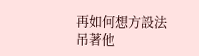再如何想方設法吊著他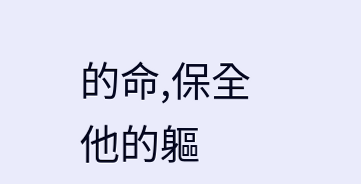的命,保全他的軀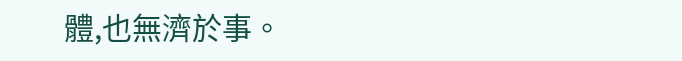體,也無濟於事。